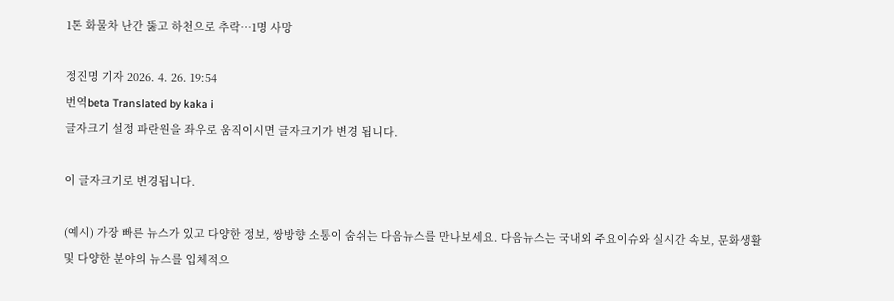1톤 화물차 난간 뚫고 하천으로 추락…1명 사망

정진명 기자 2026. 4. 26. 19:54
번역beta Translated by kaka i
글자크기 설정 파란원을 좌우로 움직이시면 글자크기가 변경 됩니다.

이 글자크기로 변경됩니다.

(예시) 가장 빠른 뉴스가 있고 다양한 정보, 쌍방향 소통이 숨쉬는 다음뉴스를 만나보세요. 다음뉴스는 국내외 주요이슈와 실시간 속보, 문화생활 및 다양한 분야의 뉴스를 입체적으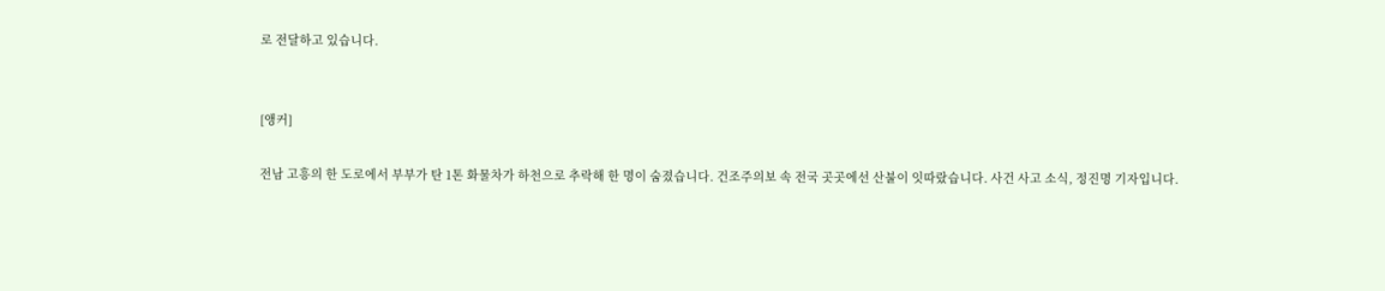로 전달하고 있습니다.


[앵커]

전남 고흥의 한 도로에서 부부가 탄 1톤 화물차가 하천으로 추락해 한 명이 숨졌습니다. 건조주의보 속 전국 곳곳에선 산불이 잇따랐습니다. 사건 사고 소식, 정진명 기자입니다.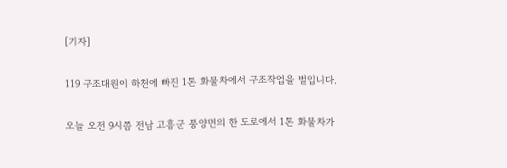[기자]

119 구조대원이 하천에 빠진 1톤 화물차에서 구조작업을 벌입니다.

오늘 오전 9시쯤 전남 고흥군 풍양면의 한 도로에서 1톤 화물차가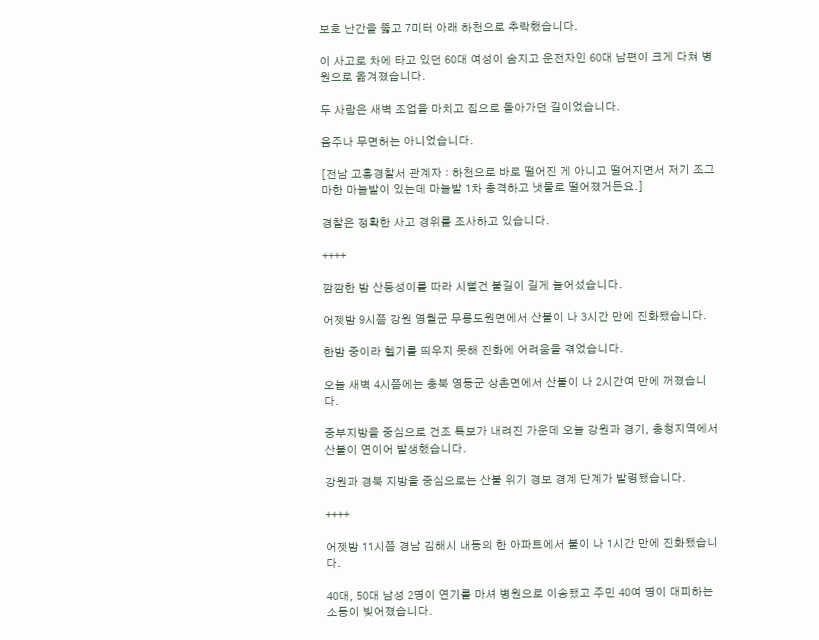보호 난간을 뚫고 7미터 아래 하천으로 추락했습니다.

이 사고로 차에 타고 있던 60대 여성이 숨지고 운전자인 60대 남편이 크게 다쳐 병원으로 옮겨졌습니다.

두 사람은 새벽 조업을 마치고 집으로 돌아가던 길이었습니다.

음주나 무면허는 아니었습니다.

[전남 고흥경찰서 관계자 : 하천으로 바로 떨어진 게 아니고 떨어지면서 저기 조그마한 마늘밭이 있는데 마늘밭 1차 충격하고 냇물로 떨어졌거든요.]

경찰은 정확한 사고 경위를 조사하고 있습니다.

++++

깜깜한 밤 산등성이를 따라 시뻘건 불길이 길게 늘어섰습니다.

어젯밤 9시쯤 강원 영월군 무릉도원면에서 산불이 나 3시간 만에 진화됐습니다.

한밤 중이라 헬기를 띄우지 못해 진화에 어려움을 겪었습니다.

오늘 새벽 4시쯤에는 충북 영동군 상촌면에서 산불이 나 2시간여 만에 꺼졌습니다.

중부지방을 중심으로 건조 특보가 내려진 가운데 오늘 강원과 경기, 충청지역에서 산불이 연이어 발생했습니다.

강원과 경북 지방을 중심으로는 산불 위기 경보 경계 단계가 발령됐습니다.

++++

어젯밤 11시쯤 경남 김해시 내동의 한 아파트에서 불이 나 1시간 만에 진화됐습니다.

40대, 50대 남성 2명이 연기를 마셔 병원으로 이송됐고 주민 40여 명이 대피하는 소동이 빚어졌습니다.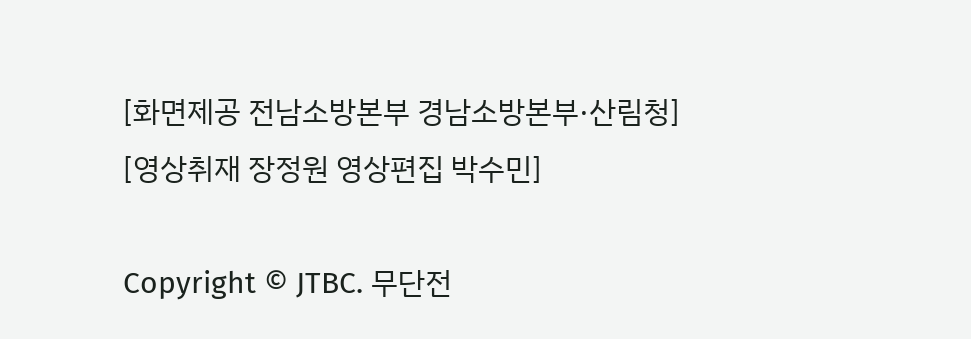[화면제공 전남소방본부 경남소방본부·산림청]
[영상취재 장정원 영상편집 박수민]

Copyright © JTBC. 무단전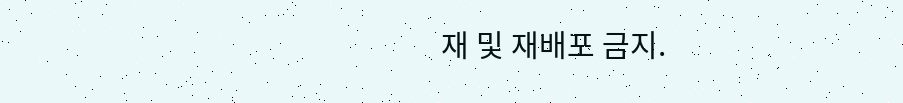재 및 재배포 금지.